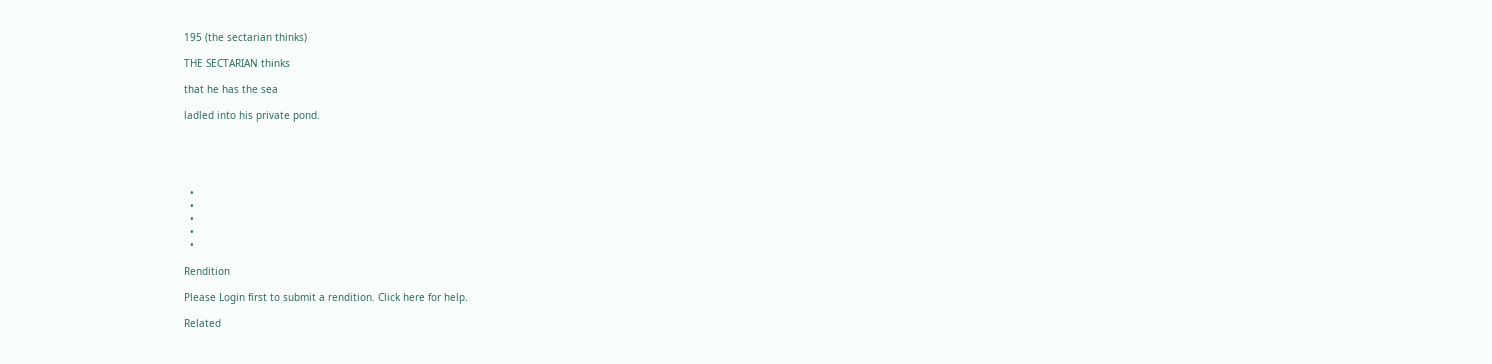195 (the sectarian thinks)

THE SECTARIAN thinks

that he has the sea

ladled into his private pond.





  •
  •
  •
  •
  •

Rendition

Please Login first to submit a rendition. Click here for help.

Related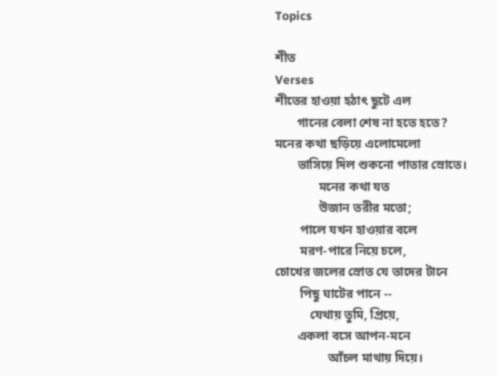Topics

শীত
Verses
শীতের হাওয়া হঠাৎ ছুটে এল
       গানের বেলা শেষ না হতে হতে?
মনের কথা ছড়িয়ে এলোমেলো
       ভাসিয়ে দিল শুকনো পাতার স্রোতে।
              মনের কথা যত
              উজান তরীর মতো;
        পালে যখন হাওয়ার বলে
        মরণ-পারে নিয়ে চলে,
চোখের জলের স্রোত যে তাদের টানে
        পিছু ঘাটের পানে --
           যেথায় তুমি, প্রিয়ে,
       একলা বসে আপন-মনে
                 আঁচল মাথায় দিয়ে।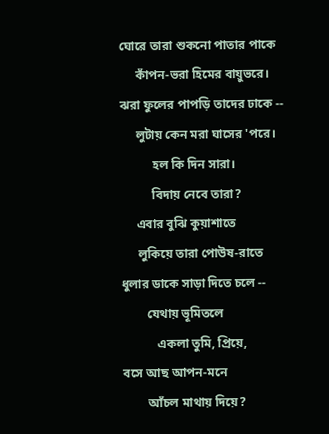ঘোরে তারা শুকনো পাতার পাকে
     কাঁপন-ভরা হিমের বায়ুভরে।
ঝরা ফুলের পাপড়ি তাদের ঢাকে --
     লুটায় কেন মরা ঘাসের 'পরে।
          হল কি দিন সারা।
          বিদায় নেবে তারা?
     এবার বুঝি কুয়াশাতে
     লুকিয়ে তারা পোউষ-রাতে
ধুলার ডাকে সাড়া দিতে চলে --
        যেথায় ভূমিতলে
           একলা তুমি, প্রিয়ে,
বসে আছ আপন-মনে
        আঁচল মাথায় দিয়ে?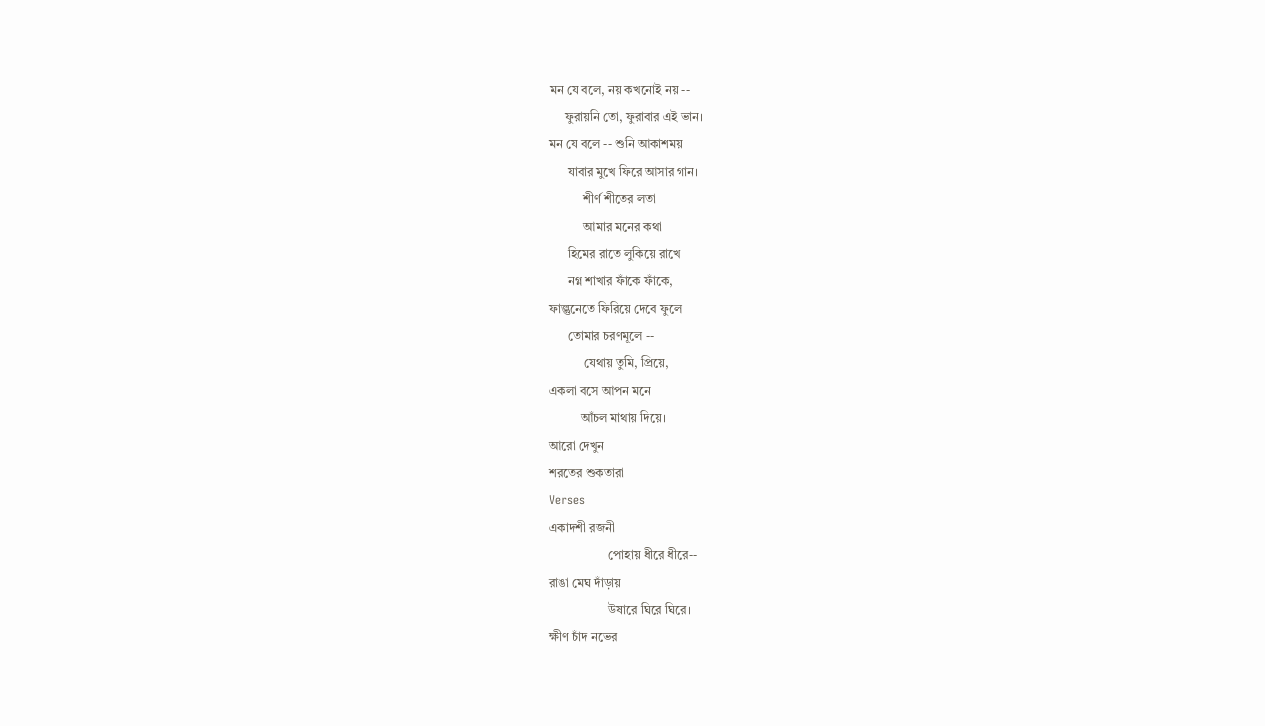মন যে বলে, নয় কখনোই নয় --
     ফুরায়নি তো, ফুরাবার এই ভান।
মন যে বলে -- শুনি আকাশময়
      যাবার মুখে ফিরে আসার গান।
           শীর্ণ শীতের লতা
           আমার মনের কথা
      হিমের রাতে লুকিয়ে রাখে
      নগ্ন শাখার ফাঁকে ফাঁকে,
ফাল্গুনেতে ফিরিয়ে দেবে ফুলে
      তোমার চরণমূলে --
           যেথায় তুমি, প্রিয়ে,
একলা বসে আপন মনে
          আঁচল মাথায় দিয়ে।
আরো দেখুন
শরতের শুকতারা
Verses
একাদশী রজনী
                   পোহায় ধীরে ধীরে--
রাঙা মেঘ দাঁড়ায়
                   উষারে ঘিরে ঘিরে।
ক্ষীণ চাঁদ নভের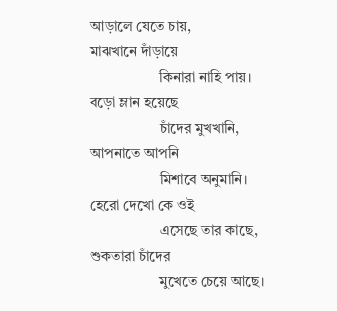আড়ালে যেতে চায়,
মাঝখানে দাঁড়ায়ে
                   কিনারা নাহি পায়।
বড়ো ম্লান হয়েছে
                   চাঁদের মুখখানি,
আপনাতে আপনি
                   মিশাবে অনুমানি।
হেরো দেখো কে ওই
                   এসেছে তার কাছে,
শুকতারা চাঁদের
                   মুখেতে চেয়ে আছে।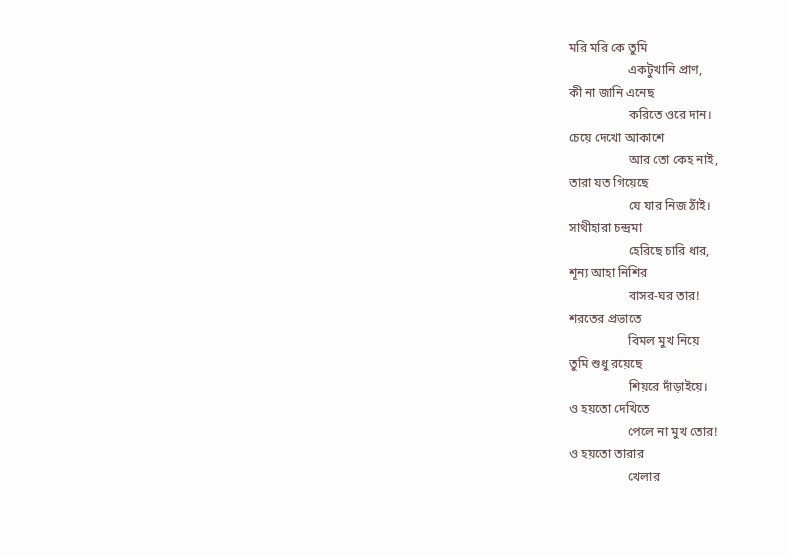মরি মরি কে তুমি
                   একটুখানি প্রাণ,
কী না জানি এনেছ
                   করিতে ওরে দান।
চেয়ে দেখো আকাশে
                   আর তো কেহ নাই,
তারা যত গিয়েছে
                   যে যার নিজ ঠাঁই।
সাথীহারা চন্দ্রমা
                   হেরিছে চারি ধার,
শূন্য আহা নিশির
                   বাসর-ঘর তার!
শরতের প্রভাতে
                   বিমল মুখ নিয়ে
তুমি শুধু রয়েছে
                   শিয়রে দাঁড়াইয়ে।
ও হয়তো দেখিতে
                   পেলে না মুখ তোর!
ও হয়তো তারার
                   খেলার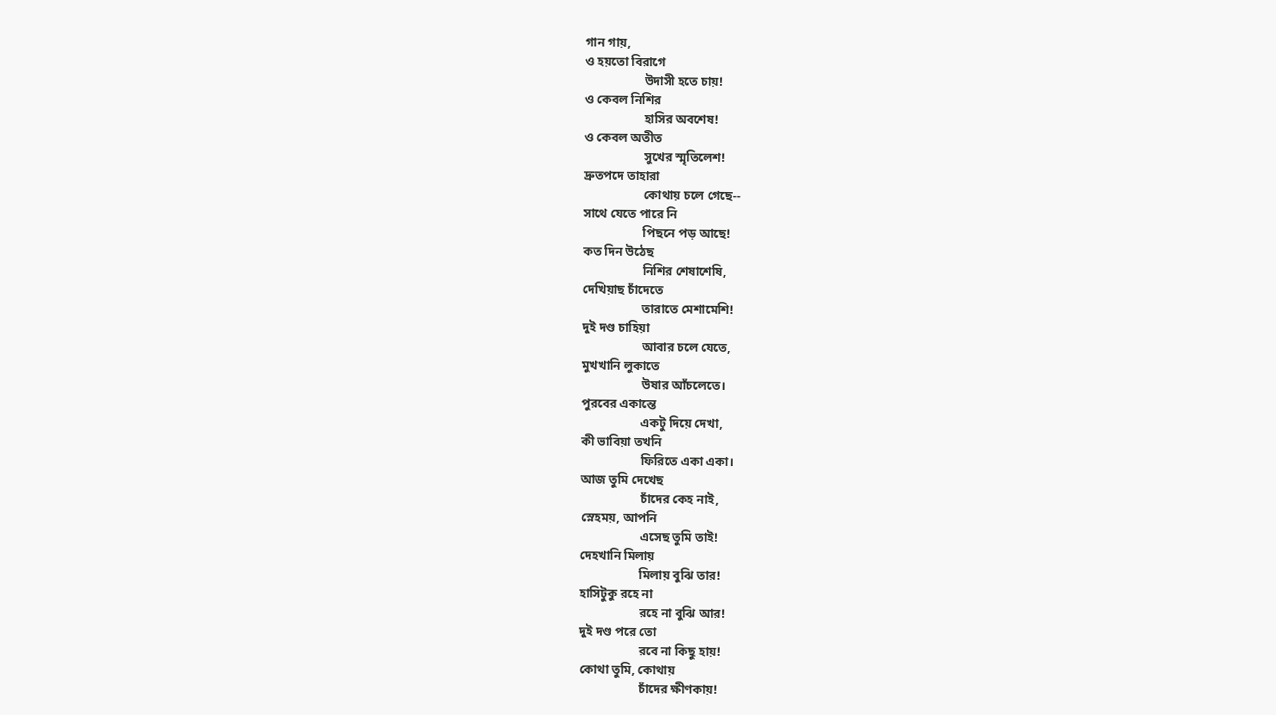গান গায়,
ও হয়তো বিরাগে
                   উদাসী হতে চায়!
ও কেবল নিশির
                   হাসির অবশেষ!
ও কেবল অতীত
                   সুখের স্মৃতিলেশ!
দ্রুতপদে তাহারা
                   কোথায় চলে গেছে--
সাথে যেতে পারে নি
                   পিছনে পড় আছে!
কত দিন উঠেছ
                   নিশির শেষাশেষি,
দেখিয়াছ চাঁদেতে
                   তারাতে মেশামেশি!
দুই দণ্ড চাহিয়া
                   আবার চলে যেতে,
মুখখানি লুকাতে
                   উষার আঁচলেতে।
পুরবের একান্তে
                   একটু দিয়ে দেখা,
কী ভাবিয়া তখনি
                   ফিরিতে একা একা।
আজ তুমি দেখেছ
                   চাঁদের কেহ নাই,
স্নেহময়, আপনি
                   এসেছ তুমি তাই!
দেহখানি মিলায়
                   মিলায় বুঝি তার!
হাসিটুকু রহে না
                   রহে না বুঝি আর!
দুই দণ্ড পরে তো
                   রবে না কিছু হায়!
কোথা তুমি, কোথায়
                   চাঁদের ক্ষীণকায়!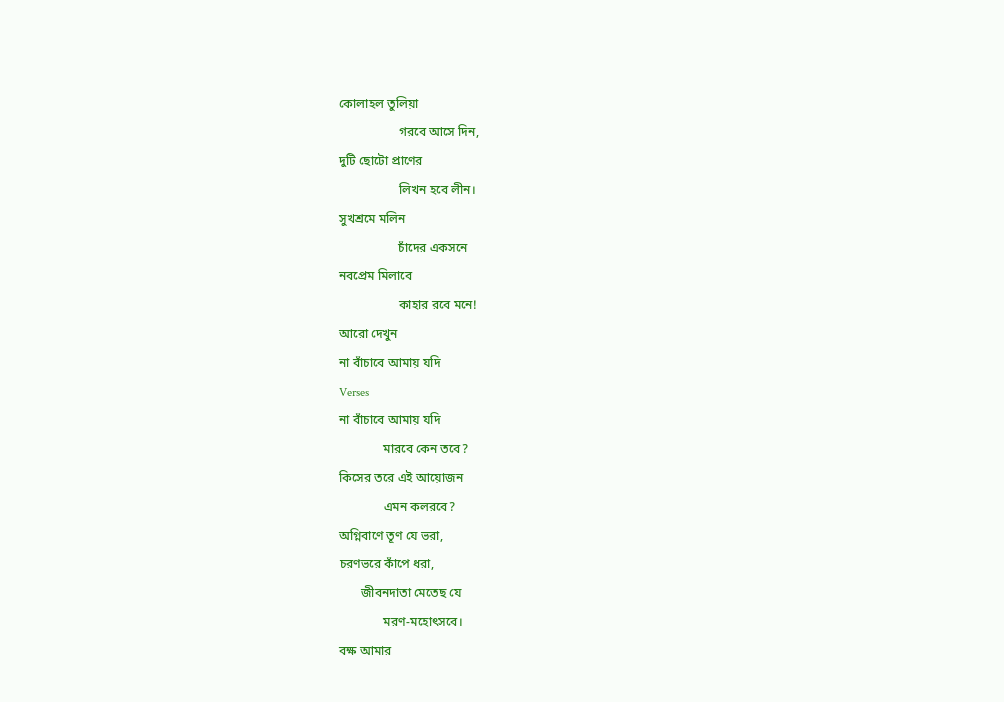কোলাহল তুলিয়া
                   গরবে আসে দিন,
দুটি ছোটো প্রাণের
                   লিখন হবে লীন।
সুখশ্রমে মলিন
                   চাঁদের একসনে
নবপ্রেম মিলাবে
                   কাহার রবে মনে!
আরো দেখুন
না বাঁচাবে আমায় যদি
Verses
না বাঁচাবে আমায় যদি
              মারবে কেন তবে?
কিসের তরে এই আয়োজন
              এমন কলরবে?
অগ্নিবাণে তূণ যে ভরা,
চরণভরে কাঁপে ধরা,
       জীবনদাতা মেতেছ যে
              মরণ-মহোৎসবে।
বক্ষ আমার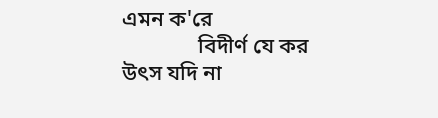এমন ক'রে
              বিদীর্ণ যে কর
উৎস যদি না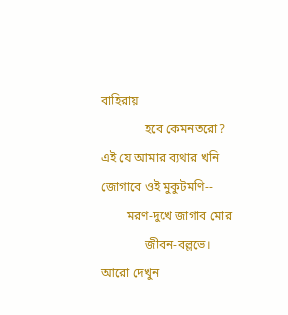বাহিরায়
              হবে কেমনতরো?
এই যে আমার ব্যথার খনি
জোগাবে ওই মুকুটমণি--
        মরণ-দুখে জাগাব মোর
              জীবন-বল্লভে।
আরো দেখুন